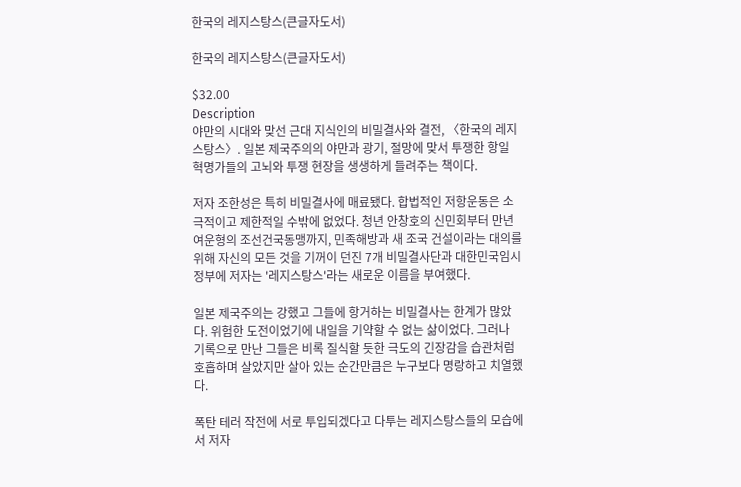한국의 레지스탕스(큰글자도서)

한국의 레지스탕스(큰글자도서)

$32.00
Description
야만의 시대와 맞선 근대 지식인의 비밀결사와 결전, 〈한국의 레지스탕스〉. 일본 제국주의의 야만과 광기, 절망에 맞서 투쟁한 항일 혁명가들의 고뇌와 투쟁 현장을 생생하게 들려주는 책이다.

저자 조한성은 특히 비밀결사에 매료됐다. 합법적인 저항운동은 소극적이고 제한적일 수밖에 없었다. 청년 안창호의 신민회부터 만년 여운형의 조선건국동맹까지, 민족해방과 새 조국 건설이라는 대의를 위해 자신의 모든 것을 기꺼이 던진 7개 비밀결사단과 대한민국임시정부에 저자는 '레지스탕스'라는 새로운 이름을 부여했다.

일본 제국주의는 강했고 그들에 항거하는 비밀결사는 한계가 많았다. 위험한 도전이었기에 내일을 기약할 수 없는 삶이었다. 그러나 기록으로 만난 그들은 비록 질식할 듯한 극도의 긴장감을 습관처럼 호흡하며 살았지만 살아 있는 순간만큼은 누구보다 명랑하고 치열했다.

폭탄 테러 작전에 서로 투입되겠다고 다투는 레지스탕스들의 모습에서 저자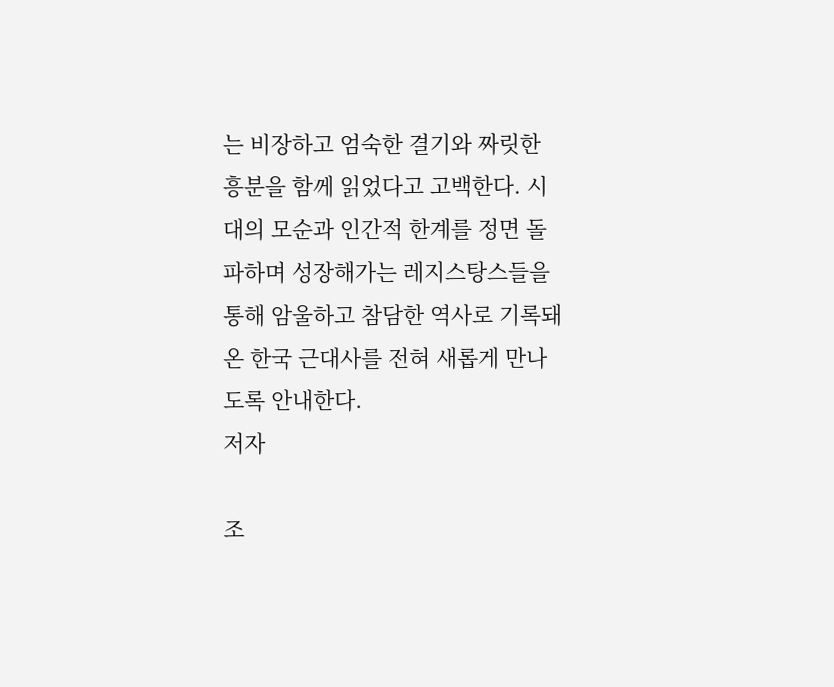는 비장하고 엄숙한 결기와 짜릿한 흥분을 함께 읽었다고 고백한다. 시대의 모순과 인간적 한계를 정면 돌파하며 성장해가는 레지스탕스들을 통해 암울하고 참담한 역사로 기록돼온 한국 근대사를 전혀 새롭게 만나도록 안내한다.
저자

조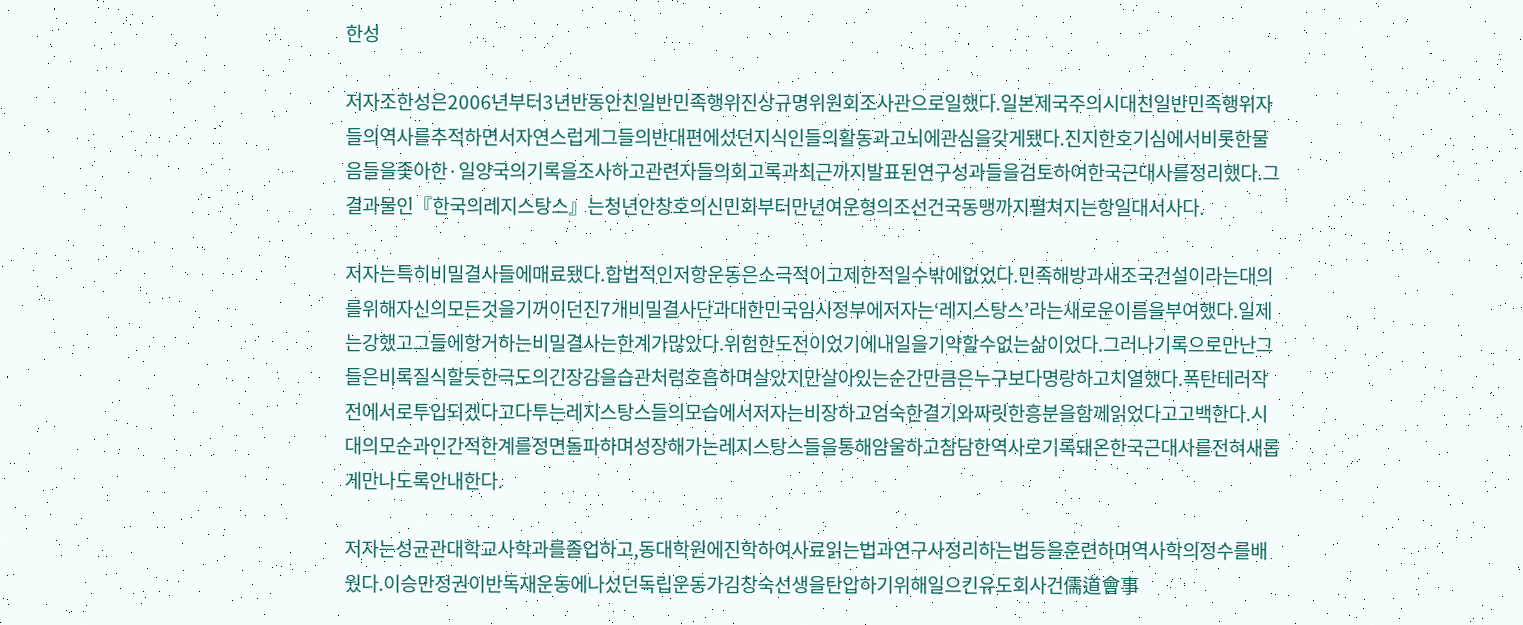한성

저자조한성은2006년부터3년반동안친일반민족행위진상규명위원회조사관으로일했다.일본제국주의시대친일반민족행위자들의역사를추적하면서자연스럽게그들의반대편에섰던지식인들의활동과고뇌에관심을갖게됐다.진지한호기심에서비롯한물음들을좇아한·일양국의기록을조사하고관련자들의회고록과최근까지발표된연구성과들을검토하여한국근대사를정리했다.그결과물인『한국의레지스탕스』는청년안창호의신민회부터만년여운형의조선건국동맹까지펼쳐지는항일대서사다.

저자는특히비밀결사들에매료됐다.합법적인저항운동은소극적이고제한적일수밖에없었다.민족해방과새조국건설이라는대의를위해자신의모든것을기꺼이던진7개비밀결사단과대한민국임시정부에저자는‘레지스탕스’라는새로운이름을부여했다.일제는강했고그들에항거하는비밀결사는한계가많았다.위험한도전이었기에내일을기약할수없는삶이었다.그러나기록으로만난그들은비록질식할듯한극도의긴장감을습관처럼호흡하며살았지만살아있는순간만큼은누구보다명랑하고치열했다.폭탄테러작전에서로투입되겠다고다투는레지스탕스들의모습에서저자는비장하고엄숙한결기와짜릿한흥분을함께읽었다고고백한다.시대의모순과인간적한계를정면돌파하며성장해가는레지스탕스들을통해암울하고참담한역사로기록돼온한국근대사를전혀새롭게만나도록안내한다.

저자는성균관대학교사학과를졸업하고,동대학원에진학하여사료읽는법과연구사정리하는법등을훈련하며역사학의정수를배웠다.이승만정권이반독재운동에나섰던독립운동가김창숙선생을탄압하기위해일으킨유도회사건儒道會事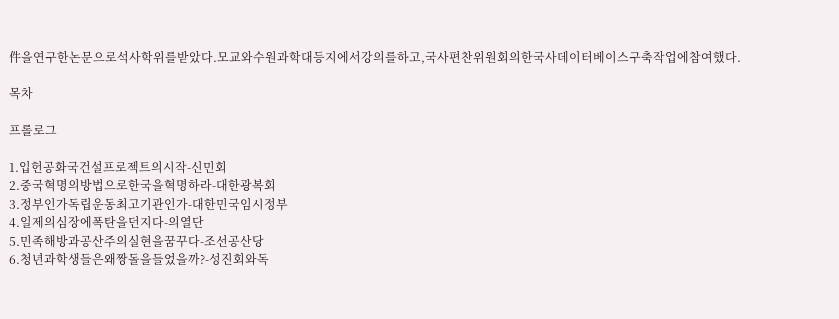件을연구한논문으로석사학위를받았다.모교와수원과학대등지에서강의를하고,국사편찬위원회의한국사데이터베이스구축작업에참여했다.

목차

프롤로그

1.입헌공화국건설프로젝트의시작-신민회
2.중국혁명의방법으로한국을혁명하라-대한광복회
3.정부인가독립운동최고기관인가-대한민국임시정부
4.일제의심장에폭탄을던지다-의열단
5.민족해방과공산주의실현을꿈꾸다-조선공산당
6.청년과학생들은왜짱돌을들었을까?-성진회와독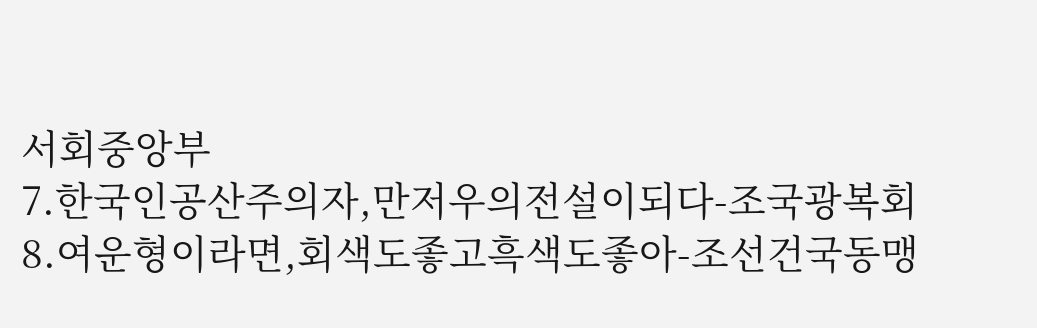서회중앙부
7.한국인공산주의자,만저우의전설이되다-조국광복회
8.여운형이라면,회색도좋고흑색도좋아-조선건국동맹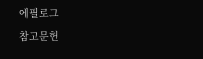에필로그
참고문헌